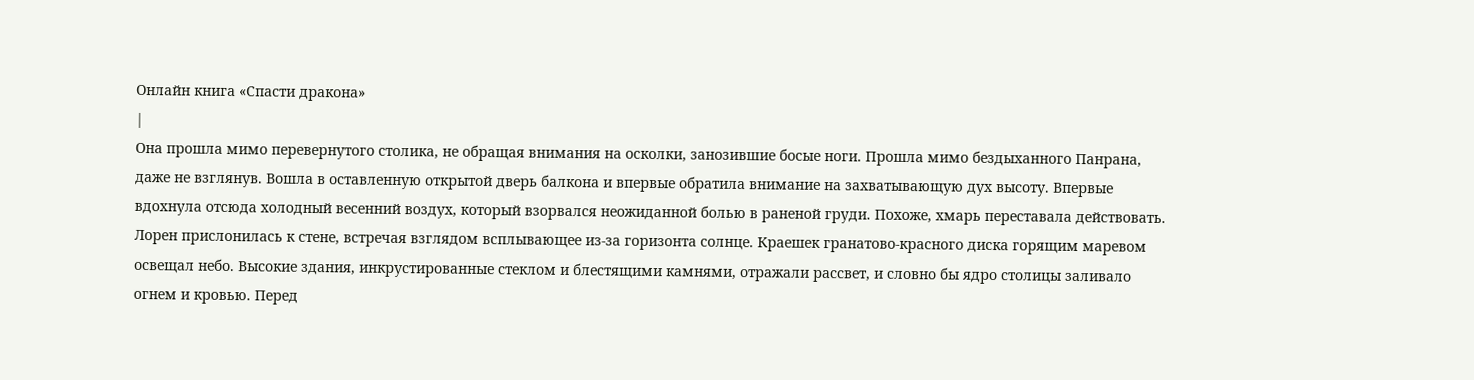Онлайн книга «Спасти дракона»
|
Она прошла мимо перевернутого столика, не обращая внимания на осколки, занозившие босые ноги. Прошла мимо бездыханного Панрана, даже не взглянув. Вошла в оставленную открытой дверь балкона и впервые обратила внимание на захватывающую дух высоту. Впервые вдохнула отсюда холодный весенний воздух, который взорвался неожиданной болью в раненой груди. Похоже, хмарь переставала действовать. Лорен прислонилась к стене, встречая взглядом всплывающее из-за горизонта солнце. Краешек гранатово-красного диска горящим маревом освещал небо. Высокие здания, инкрустированные стеклом и блестящими камнями, отражали рассвет, и словно бы ядро столицы заливало огнем и кровью. Перед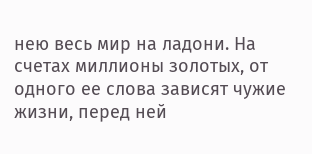нею весь мир на ладони. На счетах миллионы золотых, от одного ее слова зависят чужие жизни, перед ней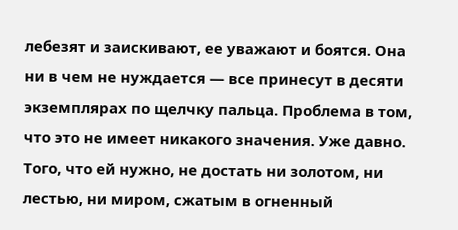лебезят и заискивают, ее уважают и боятся. Она ни в чем не нуждается — все принесут в десяти экземплярах по щелчку пальца. Проблема в том, что это не имеет никакого значения. Уже давно. Того, что ей нужно, не достать ни золотом, ни лестью, ни миром, сжатым в огненный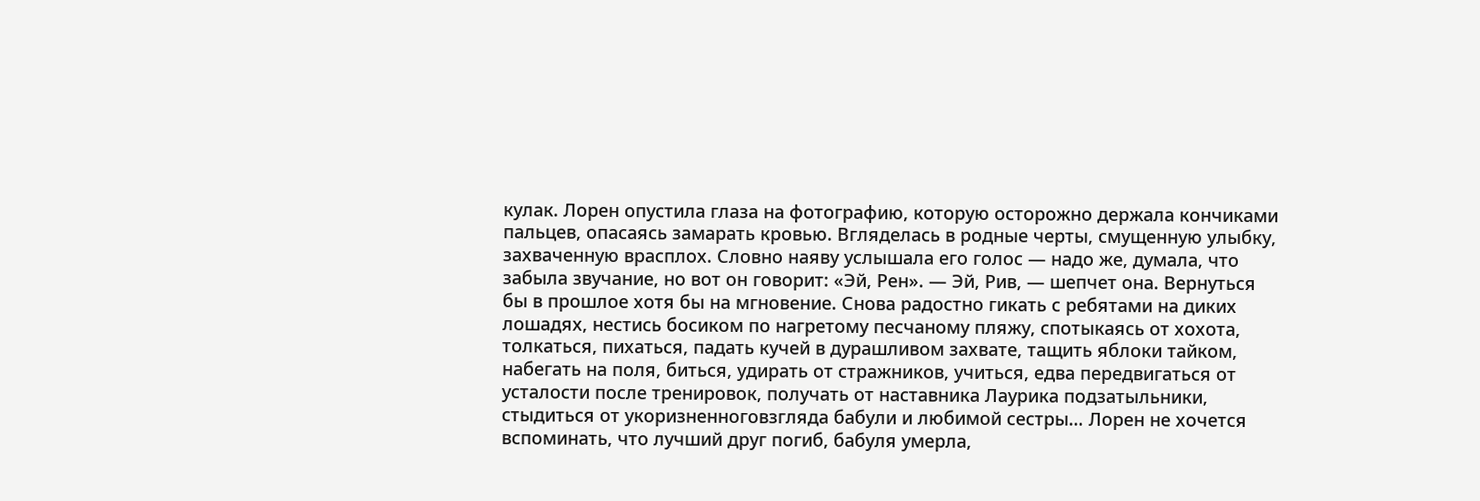кулак. Лорен опустила глаза на фотографию, которую осторожно держала кончиками пальцев, опасаясь замарать кровью. Вгляделась в родные черты, смущенную улыбку, захваченную врасплох. Словно наяву услышала его голос — надо же, думала, что забыла звучание, но вот он говорит: «Эй, Рен». — Эй, Рив, — шепчет она. Вернуться бы в прошлое хотя бы на мгновение. Снова радостно гикать с ребятами на диких лошадях, нестись босиком по нагретому песчаному пляжу, спотыкаясь от хохота, толкаться, пихаться, падать кучей в дурашливом захвате, тащить яблоки тайком, набегать на поля, биться, удирать от стражников, учиться, едва передвигаться от усталости после тренировок, получать от наставника Лаурика подзатыльники, стыдиться от укоризненноговзгляда бабули и любимой сестры… Лорен не хочется вспоминать, что лучший друг погиб, бабуля умерла,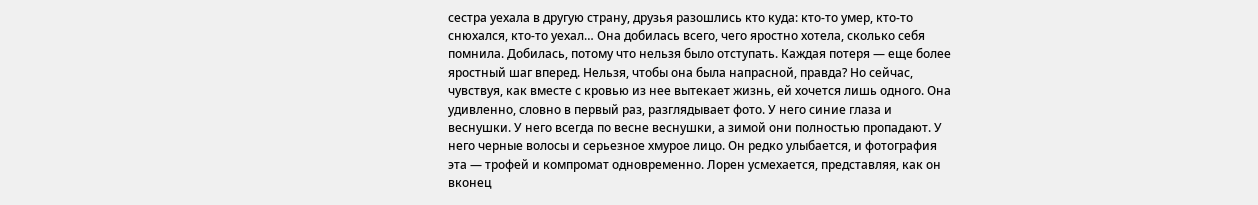сестра уехала в другую страну, друзья разошлись кто куда: кто-то умер, кто-то снюхался, кто-то уехал… Она добилась всего, чего яростно хотела, сколько себя помнила. Добилась, потому что нельзя было отступать. Каждая потеря — еще более яростный шаг вперед. Нельзя, чтобы она была напрасной, правда? Но сейчас, чувствуя, как вместе с кровью из нее вытекает жизнь, ей хочется лишь одного. Она удивленно, словно в первый раз, разглядывает фото. У него синие глаза и веснушки. У него всегда по весне веснушки, а зимой они полностью пропадают. У него черные волосы и серьезное хмурое лицо. Он редко улыбается, и фотография эта — трофей и компромат одновременно. Лорен усмехается, представляя, как он вконец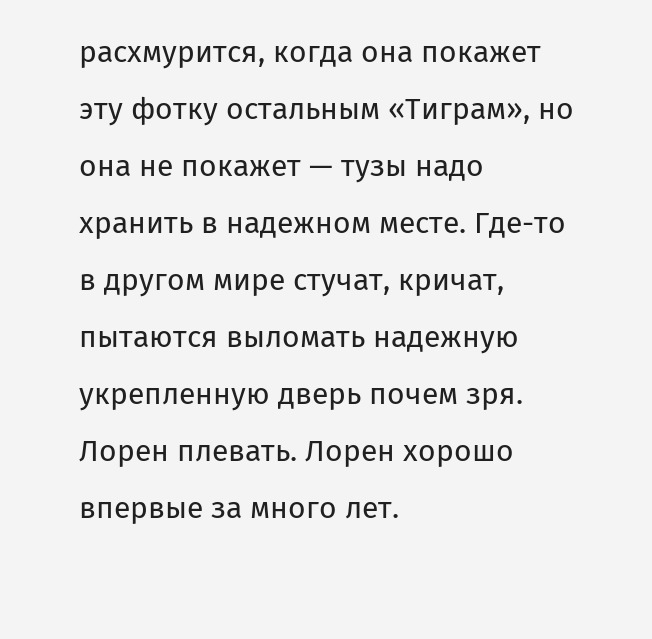расхмурится, когда она покажет эту фотку остальным «Тиграм», но она не покажет — тузы надо хранить в надежном месте. Где-то в другом мире стучат, кричат, пытаются выломать надежную укрепленную дверь почем зря. Лорен плевать. Лорен хорошо впервые за много лет.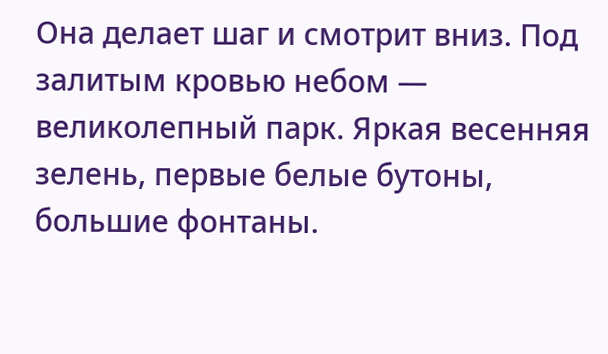Она делает шаг и смотрит вниз. Под залитым кровью небом — великолепный парк. Яркая весенняя зелень, первые белые бутоны, большие фонтаны.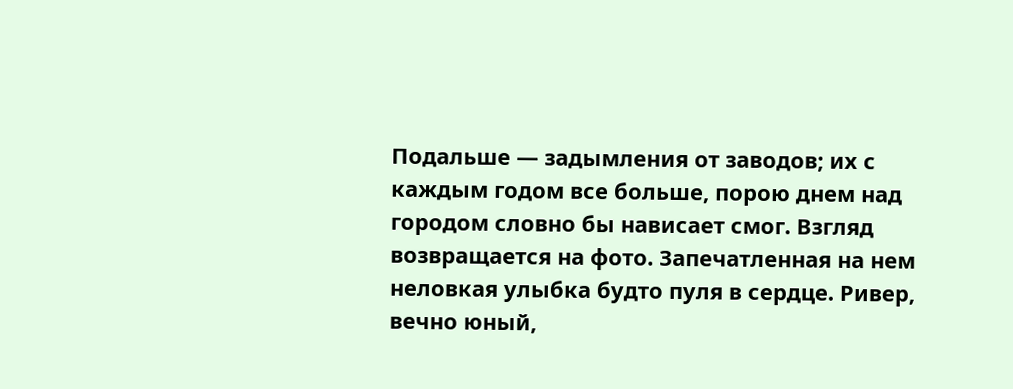Подальше — задымления от заводов; их с каждым годом все больше, порою днем над городом словно бы нависает смог. Взгляд возвращается на фото. Запечатленная на нем неловкая улыбка будто пуля в сердце. Ривер, вечно юный,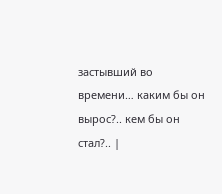застывший во времени… каким бы он вырос?.. кем бы он стал?.. |